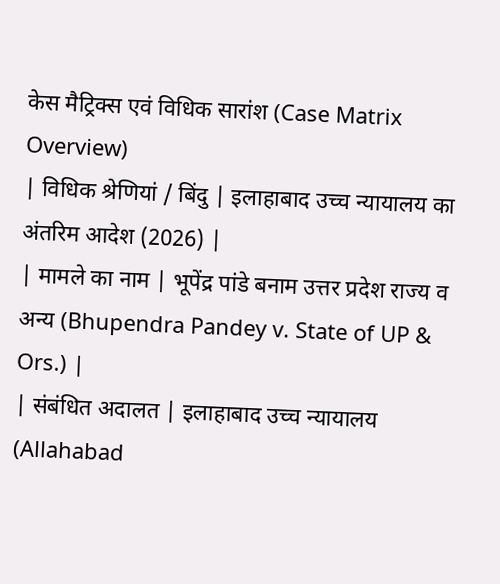केस मैट्रिक्स एवं विधिक सारांश (Case Matrix Overview)
| विधिक श्रेणियां / बिंदु | इलाहाबाद उच्च न्यायालय का अंतरिम आदेश (2026) |
| मामले का नाम | भूपेंद्र पांडे बनाम उत्तर प्रदेश राज्य व अन्य (Bhupendra Pandey v. State of UP & Ors.) |
| संबंधित अदालत | इलाहाबाद उच्च न्यायालय (Allahabad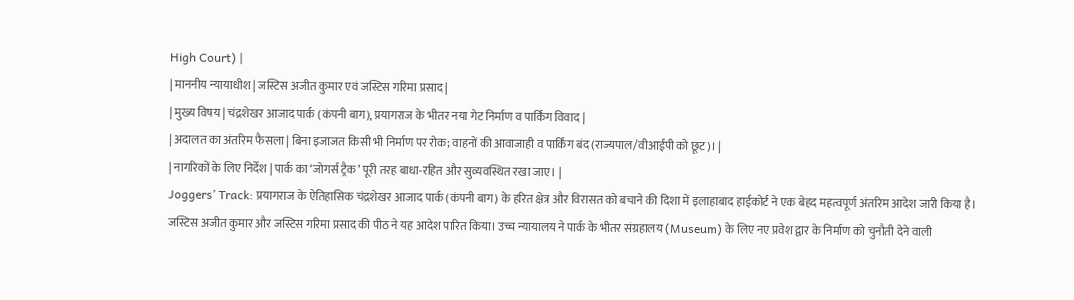High Court) |
| माननीय न्यायाधीश | जस्टिस अजीत कुमार एवं जस्टिस गरिमा प्रसाद |
| मुख्य विषय | चंद्रशेखर आजाद पार्क (कंपनी बाग), प्रयागराज के भीतर नया गेट निर्माण व पार्किंग विवाद |
| अदालत का अंतरिम फैसला | बिना इजाजत किसी भी निर्माण पर रोक; वाहनों की आवाजाही व पार्किंग बंद (राज्यपाल/वीआईपी को छूट)। |
| नागरिकों के लिए निर्देश | पार्क का ‘जोगर्स ट्रैक’ पूरी तरह बाधा-रहित और सुव्यवस्थित रखा जाए। |
Joggers’ Track: प्रयागराज के ऐतिहासिक चंद्रशेखर आजाद पार्क (कंपनी बाग) के हरित क्षेत्र और विरासत को बचाने की दिशा में इलाहाबाद हाईकोर्ट ने एक बेहद महत्वपूर्ण अंतरिम आदेश जारी किया है।
जस्टिस अजीत कुमार और जस्टिस गरिमा प्रसाद की पीठ ने यह आदेश पारित किया। उच्च न्यायालय ने पार्क के भीतर संग्रहालय (Museum) के लिए नए प्रवेश द्वार के निर्माण को चुनौती देने वाली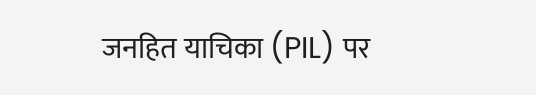जनहित याचिका (PIL) पर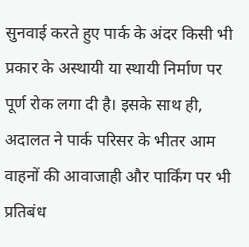सुनवाई करते हुए पार्क के अंदर किसी भी प्रकार के अस्थायी या स्थायी निर्माण पर पूर्ण रोक लगा दी है। इसके साथ ही, अदालत ने पार्क परिसर के भीतर आम वाहनों की आवाजाही और पार्किंग पर भी प्रतिबंध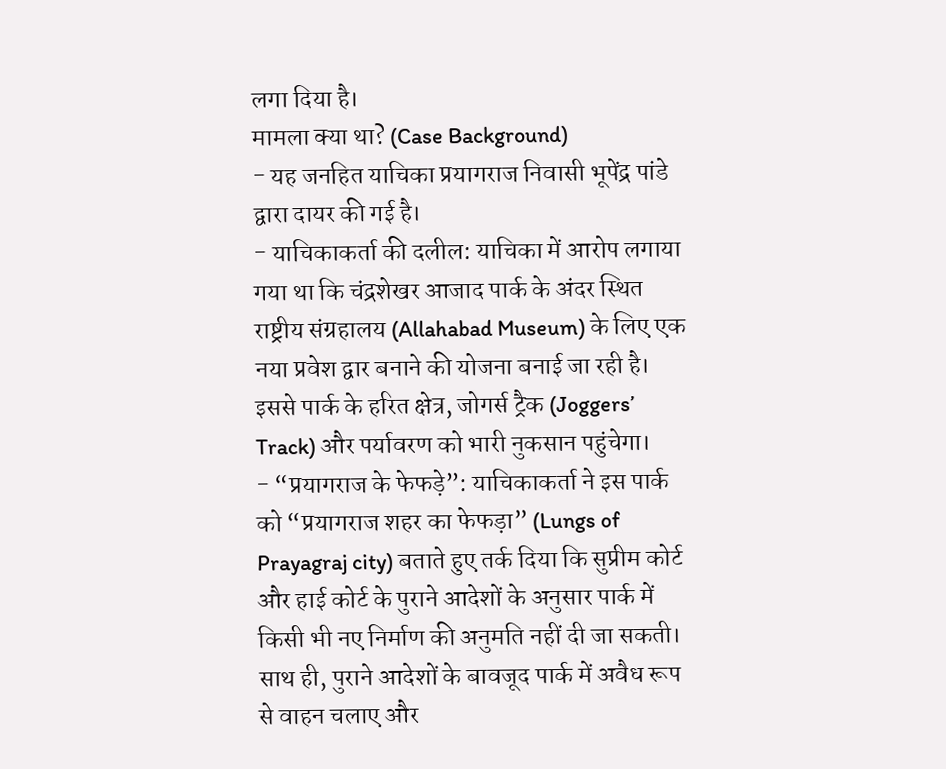लगा दिया है।
मामला क्या था? (Case Background)
- यह जनहित याचिका प्रयागराज निवासी भूपेंद्र पांडे द्वारा दायर की गई है।
- याचिकाकर्ता की दलील: याचिका में आरोप लगाया गया था कि चंद्रशेखर आजाद पार्क के अंदर स्थित राष्ट्रीय संग्रहालय (Allahabad Museum) के लिए एक नया प्रवेश द्वार बनाने की योजना बनाई जा रही है। इससे पार्क के हरित क्षेत्र, जोगर्स ट्रैक (Joggers’ Track) और पर्यावरण को भारी नुकसान पहुंचेगा।
- “प्रयागराज के फेफड़े”: याचिकाकर्ता ने इस पार्क को “प्रयागराज शहर का फेफड़ा” (Lungs of Prayagraj city) बताते हुए तर्क दिया कि सुप्रीम कोर्ट और हाई कोर्ट के पुराने आदेशों के अनुसार पार्क में किसी भी नए निर्माण की अनुमति नहीं दी जा सकती। साथ ही, पुराने आदेशों के बावजूद पार्क में अवैध रूप से वाहन चलाए और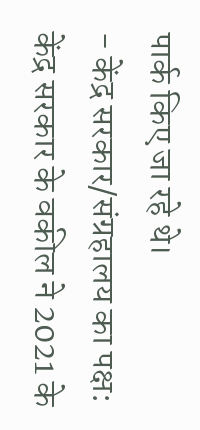पार्क किए जा रहे थे।
- केंद्र सरकार/संग्रहालय का पक्ष: केंद्र सरकार के वकील ने 2021 के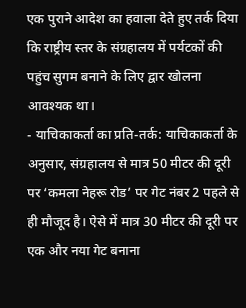एक पुराने आदेश का हवाला देते हुए तर्क दिया कि राष्ट्रीय स्तर के संग्रहालय में पर्यटकों की पहुंच सुगम बनाने के लिए द्वार खोलना आवश्यक था।
- याचिकाकर्ता का प्रति-तर्क: याचिकाकर्ता के अनुसार, संग्रहालय से मात्र 50 मीटर की दूरी पर ‘कमला नेहरू रोड’ पर गेट नंबर 2 पहले से ही मौजूद है। ऐसे में मात्र 30 मीटर की दूरी पर एक और नया गेट बनाना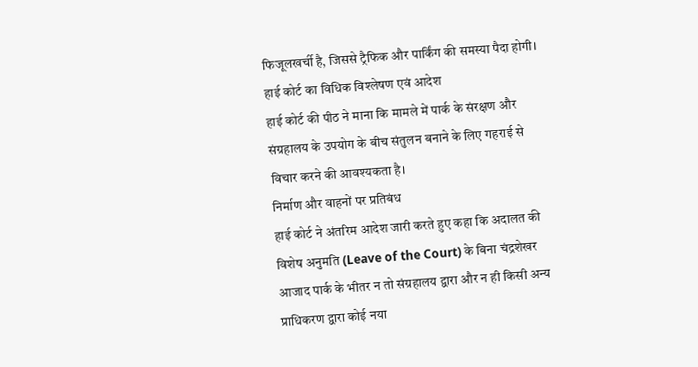फिजूलखर्ची है, जिससे ट्रैफिक और पार्किंग की समस्या पैदा होगी।
हाई कोर्ट का विधिक विश्लेषण एवं आदेश
हाई कोर्ट की पीठ ने माना कि मामले में पार्क के संरक्षण और संग्रहालय के उपयोग के बीच संतुलन बनाने के लिए गहराई से विचार करने की आवश्यकता है।
निर्माण और वाहनों पर प्रतिबंध
हाई कोर्ट ने अंतरिम आदेश जारी करते हुए कहा कि अदालत की विशेष अनुमति (Leave of the Court) के बिना चंद्रशेखर आजाद पार्क के भीतर न तो संग्रहालय द्वारा और न ही किसी अन्य प्राधिकरण द्वारा कोई नया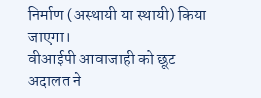निर्माण (अस्थायी या स्थायी) किया जाएगा।
वीआईपी आवाजाही को छूट
अदालत ने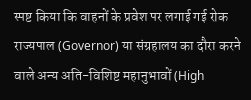स्पष्ट किया कि वाहनों के प्रवेश पर लगाई गई रोक राज्यपाल (Governor) या संग्रहालय का दौरा करने वाले अन्य अति-विशिष्ट महानुभावों (High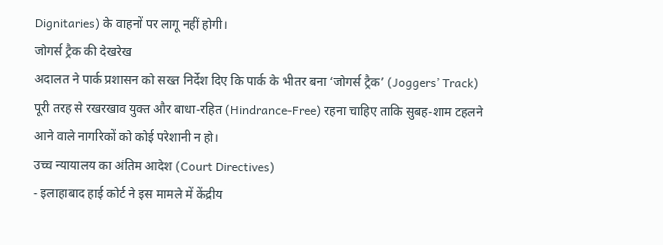Dignitaries) के वाहनों पर लागू नहीं होगी।
जोगर्स ट्रैक की देखरेख
अदालत ने पार्क प्रशासन को सख्त निर्देश दिए कि पार्क के भीतर बना ‘जोगर्स ट्रैक’ (Joggers’ Track) पूरी तरह से रखरखाव युक्त और बाधा-रहित (Hindrance-Free) रहना चाहिए ताकि सुबह-शाम टहलने आने वाले नागरिकों को कोई परेशानी न हो।
उच्च न्यायालय का अंतिम आदेश (Court Directives)
- इलाहाबाद हाई कोर्ट ने इस मामले में केंद्रीय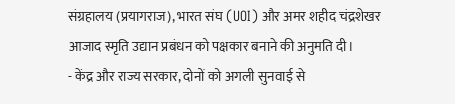संग्रहालय (प्रयागराज), भारत संघ (UOI) और अमर शहीद चंद्रशेखर आजाद स्मृति उद्यान प्रबंधन को पक्षकार बनाने की अनुमति दी।
- केंद्र और राज्य सरकार, दोनों को अगली सुनवाई से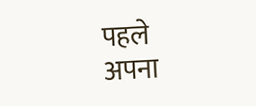पहले अपना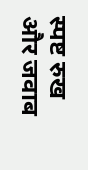स्पष्ट रुख और जवाब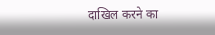दाखिल करने का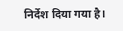निर्देश दिया गया है।